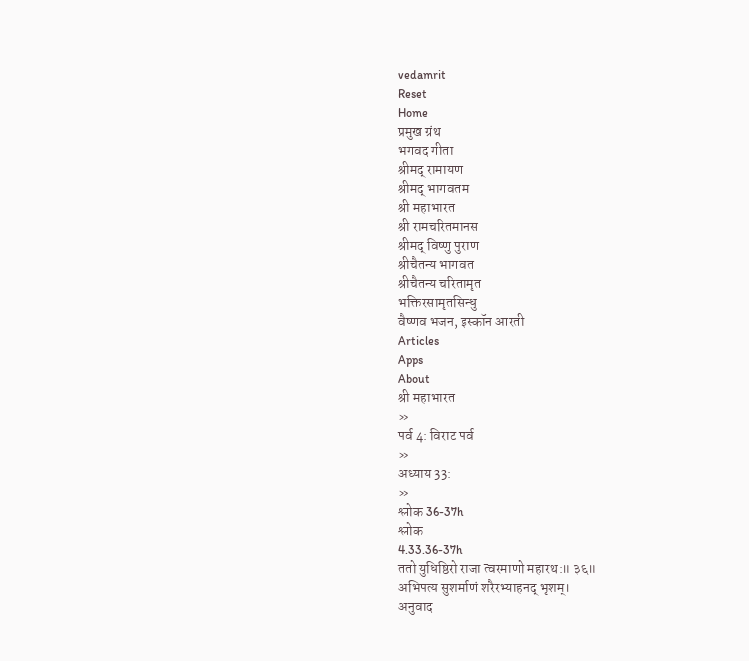vedamrit
Reset
Home
प्रमुख ग्रंथ
भगवद गीता
श्रीमद् रामायण
श्रीमद् भागवतम
श्री महाभारत
श्री रामचरितमानस
श्रीमद् विष्णु पुराण
श्रीचैतन्य भागवत
श्रीचैतन्य चरितामृत
भक्तिरसामृतसिन्धु
वैष्णव भजन, इस्कॉन आरती
Articles
Apps
About
श्री महाभारत
»
पर्व 4: विराट पर्व
»
अध्याय 33:
»
श्लोक 36-37h
श्लोक
4.33.36-37h
ततो युधिष्ठिरो राजा त्वरमाणो महारथ:॥ ३६॥
अभिपत्य सुशर्माणं शरैरभ्याहनद् भृशम्।
अनुवाद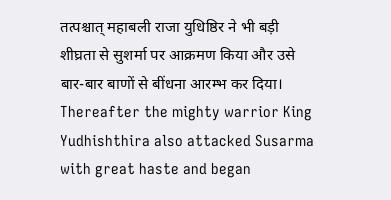तत्पश्चात् महाबली राजा युधिष्ठिर ने भी बड़ी शीघ्रता से सुशर्मा पर आक्रमण किया और उसे बार-बार बाणों से बींधना आरम्भ कर दिया।
Thereafter the mighty warrior King Yudhishthira also attacked Susarma with great haste and began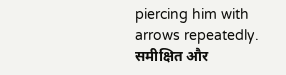piercing him with arrows repeatedly.
समीक्षित और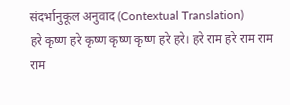संदर्भानुकूल अनुवाद (Contextual Translation)
हरे कृष्ण हरे कृष्ण कृष्ण कृष्ण हरे हरे। हरे राम हरे राम राम राम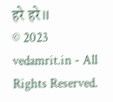हरे हरे॥
© 2023 vedamrit.in - All Rights Reserved.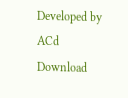Developed by ACd
Download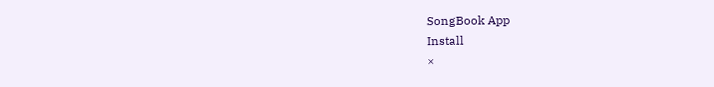SongBook App
Install
×